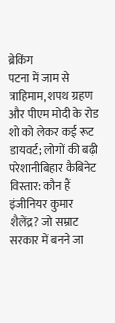ब्रेकिंग
पटना में जाम से त्राहिमाम, शपथ ग्रहण और पीएम मोदी के रोड शो को लेकर कई रूट डायवर्ट; लोगों की बढ़ी परेशानीबिहार कैबिनेट विस्तार: कौन हैं इंजीनियर कुमार शैलेंद्र? जो सम्राट सरकार में बनने जा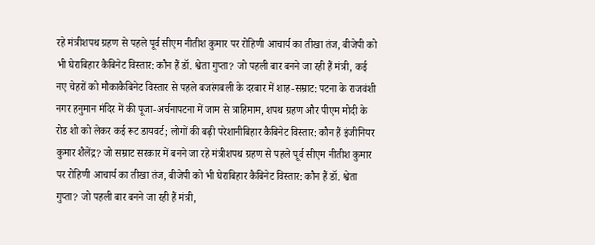रहे मंत्रीशपथ ग्रहण से पहले पूर्व सीएम नीतीश कुमार पर रोहिणी आचार्य का तीखा तंज, बीजेपी को भी घेराबिहार कैबिनेट विस्तार: कौन हैं डॉ. श्वेता गुप्ता? जो पहली बार बनने जा रही हैं मंत्री, कई नए चेहरों को मौकाकैबिनेट विस्तार से पहले बजरंगबली के दरबार में शाह-सम्राट: पटना के राजवंशी नगर हनुमान मंदिर में की पूजा-अर्चनापटना में जाम से त्राहिमाम, शपथ ग्रहण और पीएम मोदी के रोड शो को लेकर कई रूट डायवर्ट; लोगों की बढ़ी परेशानीबिहार कैबिनेट विस्तार: कौन हैं इंजीनियर कुमार शैलेंद्र? जो सम्राट सरकार में बनने जा रहे मंत्रीशपथ ग्रहण से पहले पूर्व सीएम नीतीश कुमार पर रोहिणी आचार्य का तीखा तंज, बीजेपी को भी घेराबिहार कैबिनेट विस्तार: कौन हैं डॉ. श्वेता गुप्ता? जो पहली बार बनने जा रही हैं मंत्री,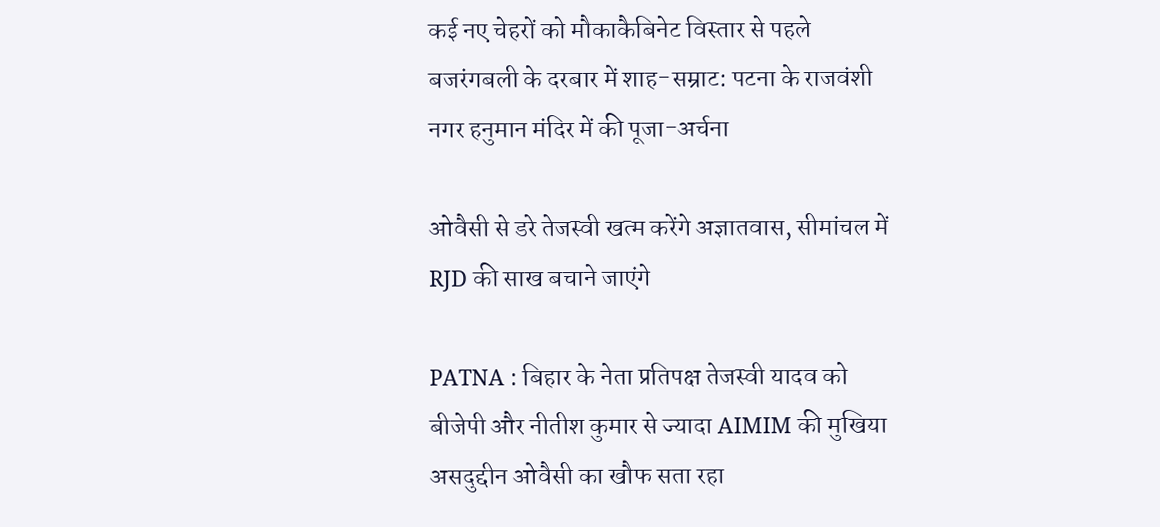कई नए चेहरों को मौकाकैबिनेट विस्तार से पहले बजरंगबली के दरबार में शाह-सम्राट: पटना के राजवंशी नगर हनुमान मंदिर में की पूजा-अर्चना

ओवैसी से डरे तेजस्वी खत्म करेंगे अज्ञातवास, सीमांचल में RJD की साख बचाने जाएंगे

PATNA : बिहार के नेता प्रतिपक्ष तेजस्वी यादव को बीजेपी और नीतीश कुमार से ज्यादा AIMIM की मुखिया असदुद्दीन ओवैसी का खौफ सता रहा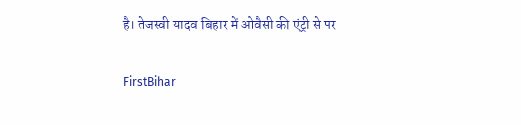है। तेजस्वी यादव बिहार में ओवैसी की एंट्री से पर

FirstBihar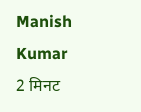Manish Kumar
2 मिनट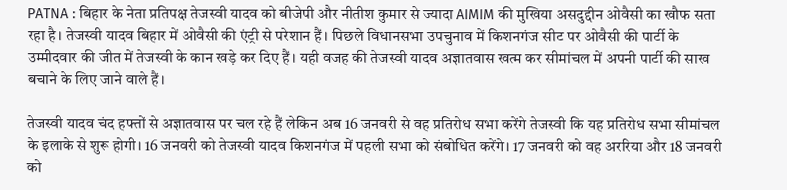PATNA : बिहार के नेता प्रतिपक्ष तेजस्वी यादव को बीजेपी और नीतीश कुमार से ज्यादा AIMIM की मुखिया असदुद्दीन ओवैसी का खौफ सता रहा है। तेजस्वी यादव बिहार में ओवैसी की एंट्री से परेशान हैं। पिछले विधानसभा उपचुनाव में किशनगंज सीट पर ओवैसी की पार्टी के उम्मीदवार की जीत में तेजस्वी के कान खड़े कर दिए हैं। यही वजह की तेजस्वी यादव अज्ञातवास खत्म कर सीमांचल में अपनी पार्टी की साख बचाने के लिए जाने वाले हैं।

तेजस्वी यादव चंद हफ्तों से अज्ञातवास पर चल रहे हैं लेकिन अब 16 जनवरी से वह प्रतिरोध सभा करेंगे तेजस्वी कि यह प्रतिरोध सभा सीमांचल के इलाके से शुरू होगी। 16 जनवरी को तेजस्वी यादव किशनगंज में पहली सभा को संबोधित करेंगे। 17 जनवरी को वह अररिया और 18 जनवरी को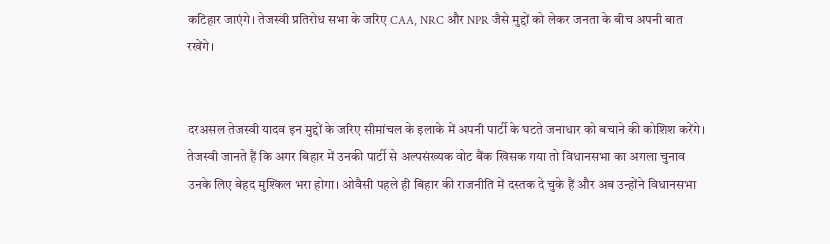कटिहार जाएंगे। तेजस्वी प्रतिरोध सभा के जरिए CAA, NRC और NPR जैसे मुद्दों को लेकर जनता के बीच अपनी बात रखेंगे।


दरअसल तेजस्वी यादव इन मुद्दों के जरिए सीमांचल के इलाके में अपनी पार्टी के घटते जनाधार को बचाने की कोशिश करेंगे। तेजस्वी जानते हैं कि अगर बिहार में उनकी पार्टी से अल्पसंख्यक वोट बैंक खिसक गया तो विधानसभा का अगला चुनाव उनके लिए बेहद मुश्किल भरा होगा। ओवैसी पहले ही बिहार की राजनीति में दस्तक दे चुके हैं और अब उन्होंने विधानसभा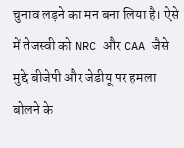चुनाव लड़ने का मन बना लिया है। ऐसे में तेजस्वी को NRC और CAA जैसे मुद्दे बीजेपी और जेडीयू पर हमला बोलने के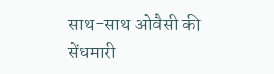साथ-साथ ओवैसी की सेंधमारी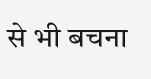से भी बचना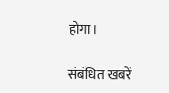होगा।

संबंधित खबरें